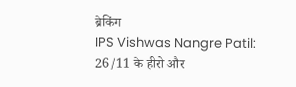ब्रेकिंग
IPS Vishwas Nangre Patil: 26/11 के हीरो और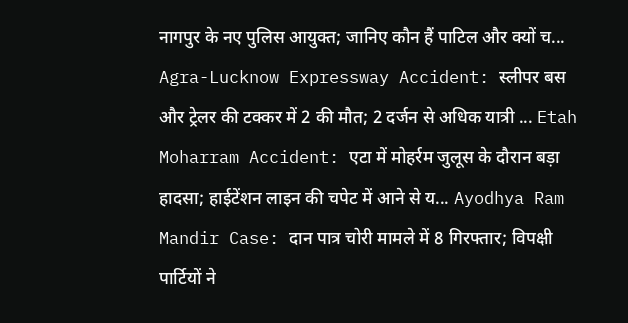नागपुर के नए पुलिस आयुक्त; जानिए कौन हैं पाटिल और क्यों च... Agra-Lucknow Expressway Accident: स्लीपर बस और ट्रेलर की टक्कर में 2 की मौत; 2 दर्जन से अधिक यात्री ... Etah Moharram Accident: एटा में मोहर्रम जुलूस के दौरान बड़ा हादसा; हाईटेंशन लाइन की चपेट में आने से य... Ayodhya Ram Mandir Case: दान पात्र चोरी मामले में 8 गिरफ्तार; विपक्षी पार्टियों ने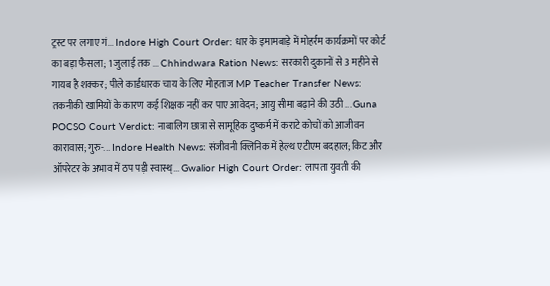ट्रस्ट पर लगाए गं... Indore High Court Order: धार के इमामबाड़े में मोहर्रम कार्यक्रमों पर कोर्ट का बड़ा फैसला; 1 जुलाई तक ... Chhindwara Ration News: सरकारी दुकानों से 3 महीने से गायब है शक्कर; पीले कार्डधारक चाय के लिए मोहताज MP Teacher Transfer News: तकनीकी खामियों के कारण कई शिक्षक नहीं कर पाए आवेदन; आयु सीमा बढ़ाने की उठी ... Guna POCSO Court Verdict: नाबालिग छात्रा से सामूहिक दुष्कर्म में कराटे कोचों को आजीवन कारावास; गुरु-... Indore Health News: संजीवनी क्लिनिक में हेल्थ एटीएम बदहाल; किट और ऑपरेटर के अभाव में ठप पड़ी स्वास्थ्... Gwalior High Court Order: लापता युवती की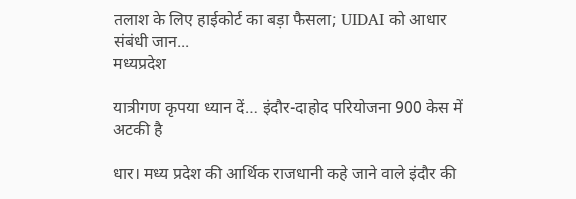तलाश के लिए हाईकोर्ट का बड़ा फैसला; UIDAI को आधार संबंधी जान...
मध्यप्रदेश

यात्रीगण कृपया ध्यान दें… इंदौर-दाहोद परियोजना 900 केस में अटकी है

धार। मध्य प्रदेश की आर्थिक राजधानी कहे जाने वाले इंदौर की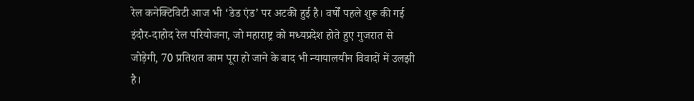रेल कनेक्टिविटी आज भी ‘डेड एंड’ पर अटकी हुई है। वर्षों पहले शुरू की गई इंदौर-दाहोद रेल परियोजना, जो महाराष्ट्र को मध्यप्रदेश होते हुए गुजरात से जोड़ेगी, 70 प्रतिशत काम पूरा हो जाने के बाद भी न्यायालयीन विवादों में उलझी है।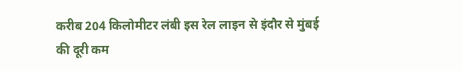करीब 204 किलोमीटर लंबी इस रेल लाइन से इंदौर से मुंबई की दूरी कम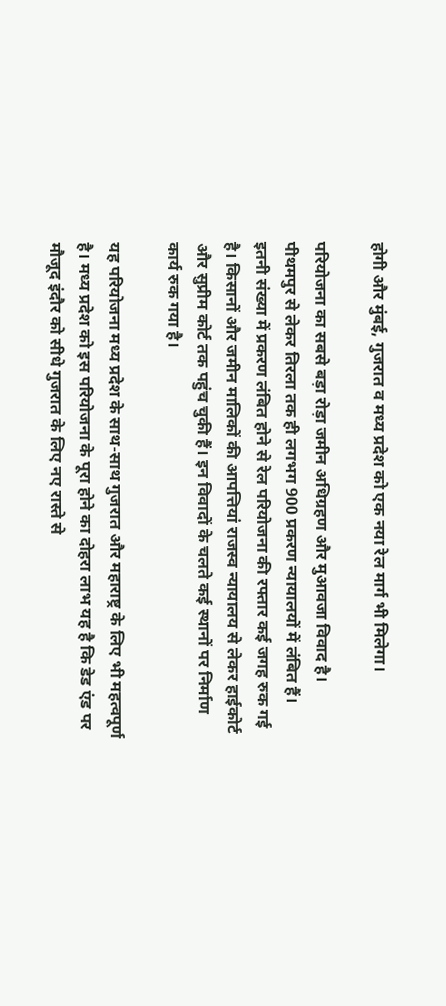होगी और मुंबई, गुजरात व मध्य प्रदेश को एक नया रेल मार्ग भी मिलेगा।

परियोजना का सबसे बड़ा रोड़ा जमीन अधिग्रहण और मुआवजा विवाद है। पीथमपुर से लेकर तिरला तक ही लगभग 900 प्रकरण न्यायालयों में लंबित हैं। इतनी संख्या में प्रकरण लंबित होने से रेल परियोजना की रफ्तार कई जगह रुक गई है। किसानों और जमीन मालिकों की आपत्तियां राजस्व न्यायालय से लेकर हाईकोर्ट और सुप्रीम कोर्ट तक पहुंच चुकी हैं। इन विवादों के चलते कई स्थानों पर निर्माण कार्य रुक गया है।

यह परियोजना मध्य प्रदेश के साथ-साथ गुजरात और महाराष्ट्र के लिए भी महत्वपूर्ण है। मध्य प्रदेश को इस परियोजना के पूरा होने का दोहरा लाभ यह है कि डेड एंड पर मौजूद इंदौर को सीधे गुजरात के लिए नए रास्ते से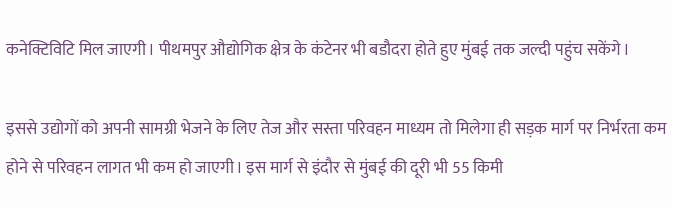कनेक्टिविटि मिल जाएगी। पीथमपुर औद्योगिक क्षेत्र के कंटेनर भी बडौदरा होते हुए मुंबई तक जल्दी पहुंच सकेंगे।

इससे उद्योगों को अपनी सामग्री भेजने के लिए तेज और सस्ता परिवहन माध्यम तो मिलेगा ही सड़क मार्ग पर निर्भरता कम होने से परिवहन लागत भी कम हो जाएगी। इस मार्ग से इंदौर से मुंबई की दूरी भी 55 किमी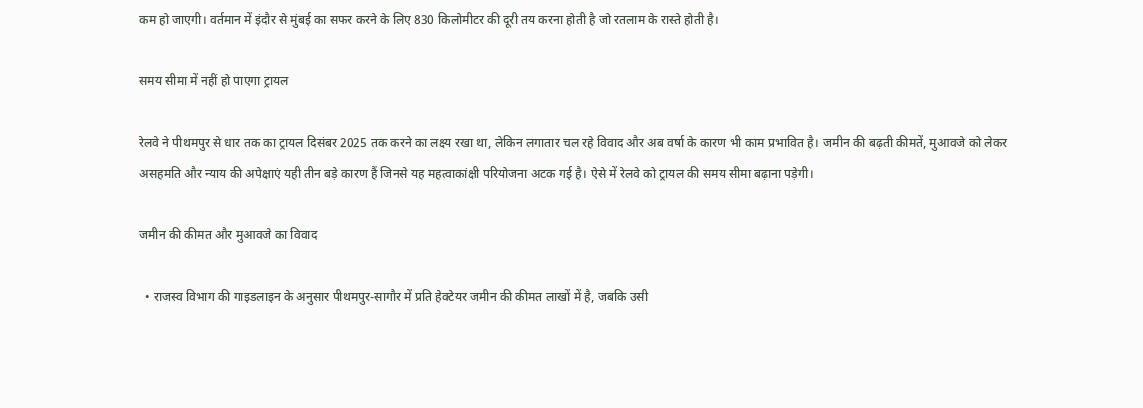कम हो जाएगी। वर्तमान में इंदौर से मुंबई का सफर करने के लिए 830 किलोमीटर की दूरी तय करना होती है जो रतलाम के रास्ते होती है।

समय सीमा में नहीं हो पाएगा ट्रायल

रेलवे ने पीथमपुर से धार तक का ट्रायल दिसंबर 2025 तक करने का लक्ष्य रखा था, लेकिन लगातार चल रहे विवाद और अब वर्षा के कारण भी काम प्रभावित है। जमीन की बढ़ती कीमतें, मुआवजे को लेकर असहमति और न्याय की अपेक्षाएं यही तीन बड़े कारण हैं जिनसे यह महत्वाकांक्षी परियोजना अटक गई है। ऐसे में रेलवे को ट्रायल की समय सीमा बढ़ाना पड़ेगी।

जमीन की कीमत और मुआवजे का विवाद

  • राजस्व विभाग की गाइडलाइन के अनुसार पीथमपुर-सागौर में प्रति हेक्टेयर जमीन की कीमत लाखों में है, जबकि उसी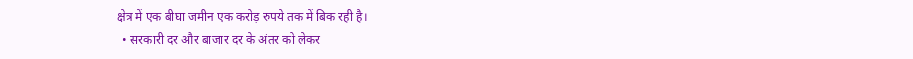क्षेत्र में एक बीघा जमीन एक करोड़ रुपये तक में बिक रही है।
  • सरकारी दर और बाजार दर के अंतर को लेकर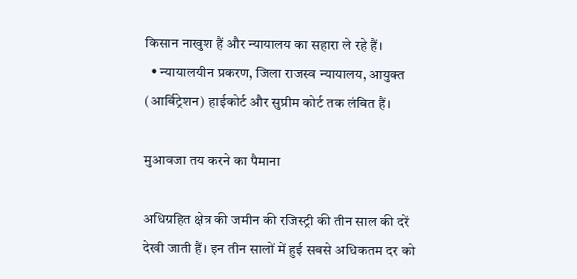किसान नाखुश हैं और न्यायालय का सहारा ले रहे हैं।
  • न्यायालयीन प्रकरण, जिला राजस्व न्यायालय, आयुक्त (आर्बिट्रेशन) हाईकोर्ट और सुप्रीम कोर्ट तक लंबित हैं।

मुआवजा तय करने का पैमाना

अधिग्रहित क्षेत्र की जमीन की रजिस्ट्री की तीन साल की दरें देखी जाती हैं। इन तीन सालों में हुई सबसे अधिकतम दर को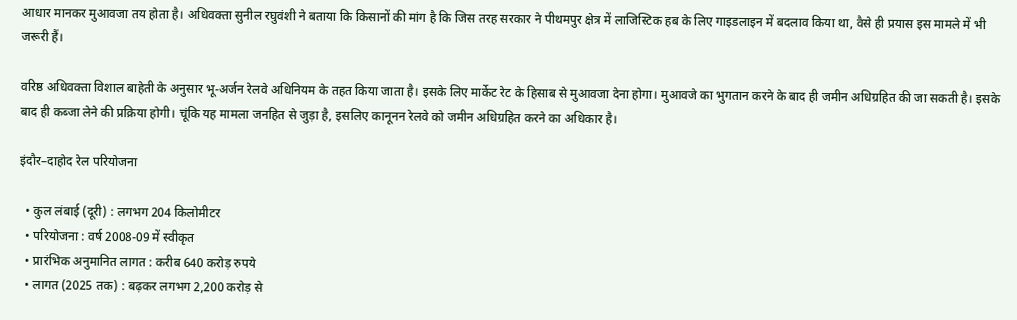आधार मानकर मुआवजा तय होता है। अधिवक्ता सुनील रघुवंशी ने बताया कि किसानों की मांग है कि जिस तरह सरकार ने पीथमपुर क्षेत्र में लाजिस्टिक हब के लिए गाइडलाइन में बदलाव किया था, वैसे ही प्रयास इस मामले में भी जरूरी हैं।

वरिष्ठ अधिवक्ता विशाल बाहेती के अनुसार भू-अर्जन रेलवे अधिनियम के तहत किया जाता है। इसके लिए मार्केट रेट के हिसाब से मुआवजा देना होगा। मुआवजे का भुगतान करने के बाद ही जमीन अधिग्रहित की जा सकती है। इसके बाद ही कब्जा लेने की प्रक्रिया होगी। चूंकि यह मामला जनहित से जुड़ा है, इसलिए कानूनन रेलवे को जमीन अधिग्रहित करने का अधिकार है।

इंदौर–दाहोद रेल परियोजना

  • कुल लंबाई (दूरी) : लगभग 204 किलोमीटर
  • परियोजना : वर्ष 2008-09 में स्वीकृत
  • प्रारंभिक अनुमानित लागत : करीब 640 करोड़ रुपये
  • लागत (2025 तक) : बढ़कर लगभग 2,200 करोड़ से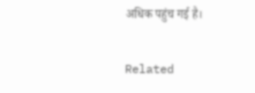अधिक पहुंच गई है।

Related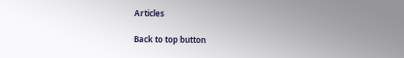Articles

Back to top button